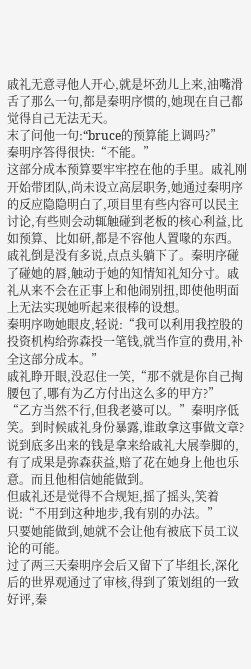戚礼无意寻他人开心,就是坏劲儿上来,油嘴滑舌了那么一句,都是秦明序惯的,她现在自己都觉得自己无法无天。
末了问他一句:“bruce的预算能上调吗?”
秦明序答得很快:“不能。”
这部分成本预算要牢牢控在他的手里。戚礼刚开始带团队,尚未设立高层职务,她通过秦明序的反应隐隐明白了,项目里有些内容可以民主讨论,有些则会动辄触碰到老板的核心利益,比如预算、比如研,都是不容他人置喙的东西。
戚礼倒是没有多说,点点头躺下了。秦明序碰了碰她的唇,触动于她的知情知礼知分寸。戚礼从来不会在正事上和他闹别扭,即使他明面上无法实现她听起来很棒的设想。
秦明序吻她眼皮,轻说:“我可以利用我控股的投资机构给弥森投一笔钱,就当作宣的费用,补全这部分成本。”
戚礼睁开眼,没忍住一笑,“那不就是你自己掏腰包了,哪有为乙方付出这么多的甲方?”
“乙方当然不行,但我老婆可以。”秦明序低笑。到时候戚礼身份暴露,谁敢拿这事做文章?说到底多出来的钱是拿来给戚礼大展拳脚的,有了成果是弥森获益,赔了花在她身上他也乐意。而且他相信她能做到。
但戚礼还是觉得不合规矩,摇了摇头,笑着说:“不用到这种地步,我有别的办法。”
只要她能做到,她就不会让他有被底下员工议论的可能。
过了两三天秦明序会后又留下了毕组长,深化后的世界观通过了审核,得到了策划组的一致好评,秦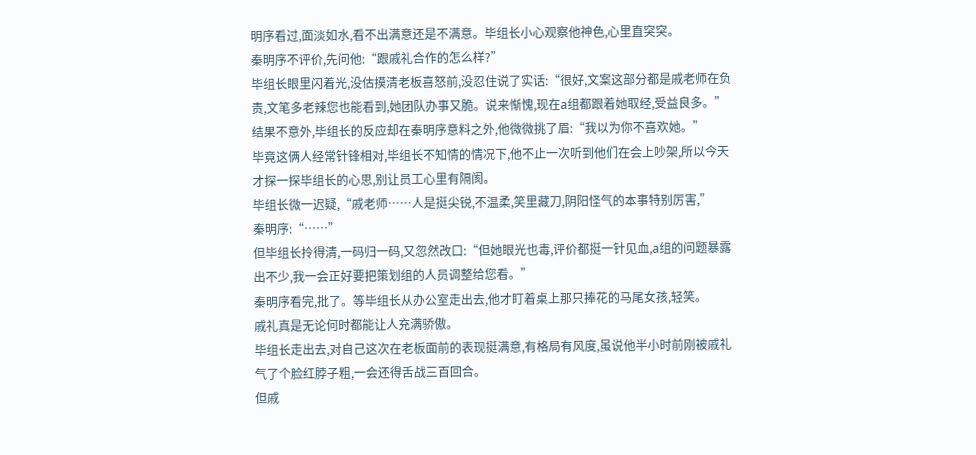明序看过,面淡如水,看不出满意还是不满意。毕组长小心观察他神色,心里直突突。
秦明序不评价,先问他:“跟戚礼合作的怎么样?”
毕组长眼里闪着光,没估摸清老板喜怒前,没忍住说了实话:“很好,文案这部分都是戚老师在负责,文笔多老辣您也能看到,她团队办事又脆。说来惭愧,现在a组都跟着她取经,受益良多。”
结果不意外,毕组长的反应却在秦明序意料之外,他微微挑了眉:“我以为你不喜欢她。”
毕竟这俩人经常针锋相对,毕组长不知情的情况下,他不止一次听到他们在会上吵架,所以今天才探一探毕组长的心思,别让员工心里有隔阂。
毕组长微一迟疑,“戚老师……人是挺尖锐,不温柔,笑里藏刀,阴阳怪气的本事特别厉害,”
秦明序:“……”
但毕组长拎得清,一码归一码,又忽然改口:“但她眼光也毒,评价都挺一针见血,a组的问题暴露出不少,我一会正好要把策划组的人员调整给您看。”
秦明序看完,批了。等毕组长从办公室走出去,他才盯着桌上那只捧花的马尾女孩,轻笑。
戚礼真是无论何时都能让人充满骄傲。
毕组长走出去,对自己这次在老板面前的表现挺满意,有格局有风度,虽说他半小时前刚被戚礼气了个脸红脖子粗,一会还得舌战三百回合。
但戚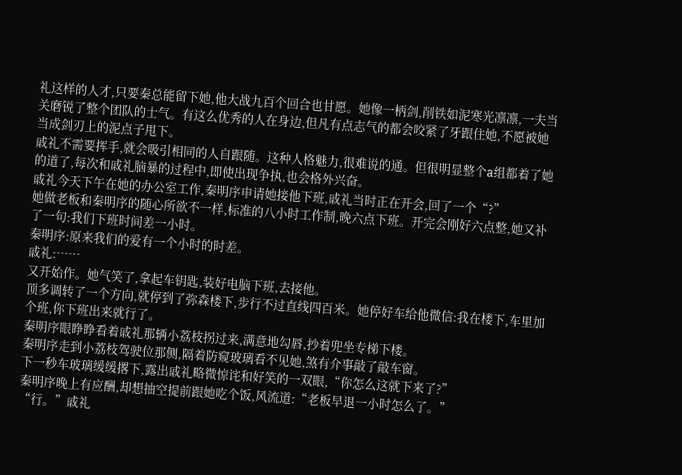礼这样的人才,只要秦总能留下她,他大战九百个回合也甘愿。她像一柄剑,削铁如泥寒光凛凛,一夫当关磨锐了整个团队的士气。有这么优秀的人在身边,但凡有点志气的都会咬紧了牙跟住她,不愿被她当成剑刃上的泥点子甩下。
戚礼不需要挥手,就会吸引相同的人自跟随。这种人格魅力,很难说的通。但很明显整个a组都着了她的道了,每次和戚礼脑暴的过程中,即使出现争执,也会格外兴奋。
戚礼今天下午在她的办公室工作,秦明序申请她接他下班,戚礼当时正在开会,回了一个“?”
她做老板和秦明序的随心所欲不一样,标准的八小时工作制,晚六点下班。开完会刚好六点整,她又补了一句:我们下班时间差一小时。
秦明序:原来我们的爱有一个小时的时差。
戚礼:……
又开始作。她气笑了,拿起车钥匙,装好电脑下班,去接他。
顶多调转了一个方向,就停到了弥森楼下,步行不过直线四百米。她停好车给他微信:我在楼下,车里加个班,你下班出来就行了。
秦明序眼睁睁看着戚礼那辆小荔枝拐过来,满意地勾唇,抄着兜坐专梯下楼。
秦明序走到小荔枝驾驶位那侧,隔着防窥玻璃看不见她,煞有介事敲了敲车窗。
下一秒车玻璃缓缓撂下,露出戚礼略微惊诧和好笑的一双眼,“你怎么这就下来了?”
秦明序晚上有应酬,却想抽空提前跟她吃个饭,风流道:“老板早退一小时怎么了。”
“行。”戚礼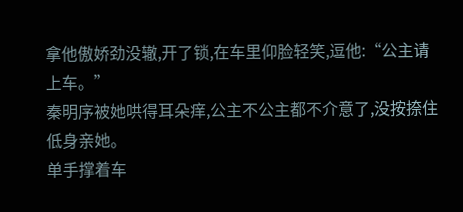拿他傲娇劲没辙,开了锁,在车里仰脸轻笑,逗他:“公主请上车。”
秦明序被她哄得耳朵痒,公主不公主都不介意了,没按捺住低身亲她。
单手撑着车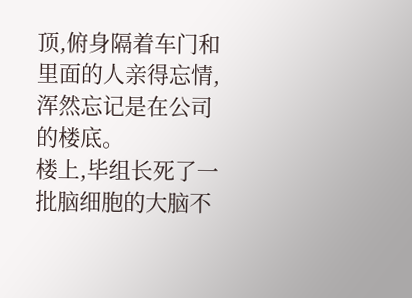顶,俯身隔着车门和里面的人亲得忘情,浑然忘记是在公司的楼底。
楼上,毕组长死了一批脑细胞的大脑不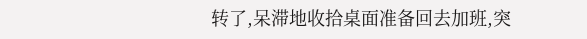转了,呆滞地收拾桌面准备回去加班,突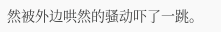然被外边哄然的骚动吓了一跳。